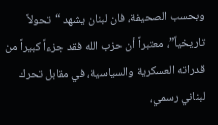وبحسب الصحيفة، فان لبنان يشهد “تحولاً تاريخياً”، معتبراً أن حزب الله فقد جزءاً كبيراً من قدراته العسكرية والسياسية، في مقابل تحرك لبناني رسمي،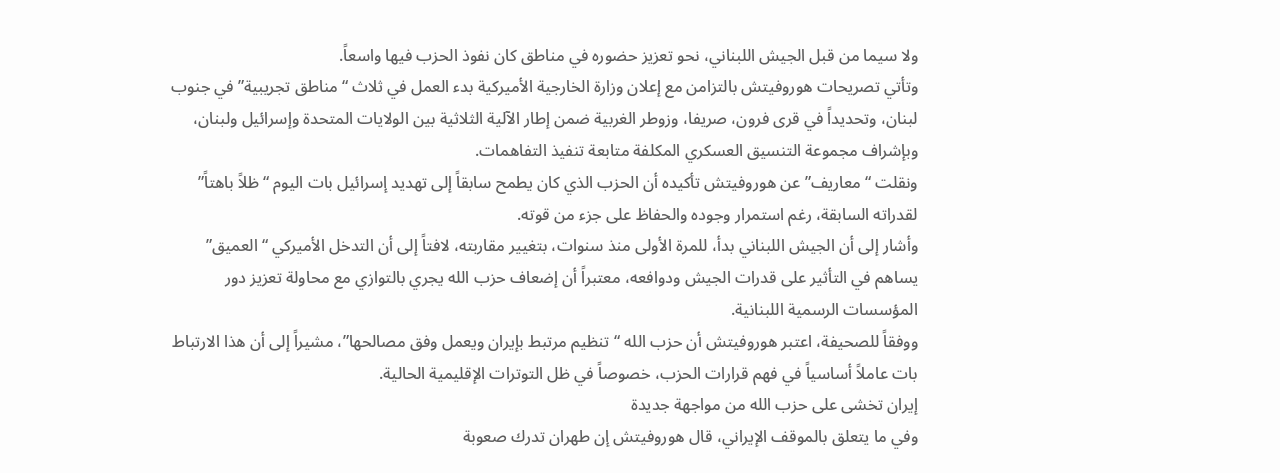ولا سيما من قبل الجيش اللبناني، نحو تعزيز حضوره في مناطق كان نفوذ الحزب فيها واسعاً.
وتأتي تصريحات هوروفيتش بالتزامن مع إعلان وزارة الخارجية الأميركية بدء العمل في ثلاث “مناطق تجريبية” في جنوب لبنان، وتحديداً في قرى فرون، صريفا، وزوطر الغربية ضمن إطار الآلية الثلاثية بين الولايات المتحدة وإسرائيل ولبنان، وبإشراف مجموعة التنسيق العسكري المكلفة متابعة تنفيذ التفاهمات.
ونقلت “معاريف” عن هوروفيتش تأكيده أن الحزب الذي كان يطمح سابقاً إلى تهديد إسرائيل بات اليوم “ظلاً باهتاً” لقدراته السابقة، رغم استمرار وجوده والحفاظ على جزء من قوته.
وأشار إلى أن الجيش اللبناني بدأ، للمرة الأولى منذ سنوات، بتغيير مقاربته، لافتاً إلى أن التدخل الأميركي “العميق” يساهم في التأثير على قدرات الجيش ودوافعه، معتبراً أن إضعاف حزب الله يجري بالتوازي مع محاولة تعزيز دور المؤسسات الرسمية اللبنانية.
ووفقاً للصحيفة، اعتبر هوروفيتش أن حزب الله “تنظيم مرتبط بإيران ويعمل وفق مصالحها”، مشيراً إلى أن هذا الارتباط بات عاملاً أساسياً في فهم قرارات الحزب، خصوصاً في ظل التوترات الإقليمية الحالية.
إيران تخشى على حزب الله من مواجهة جديدة
وفي ما يتعلق بالموقف الإيراني، قال هوروفيتش إن طهران تدرك صعوبة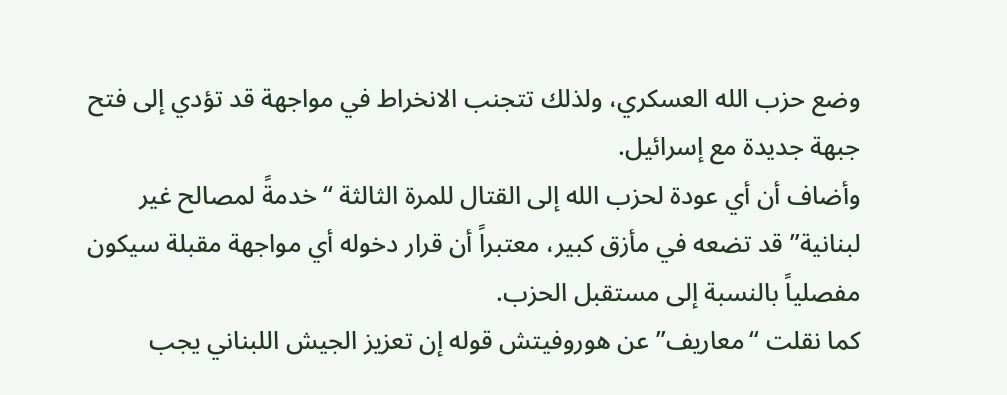وضع حزب الله العسكري، ولذلك تتجنب الانخراط في مواجهة قد تؤدي إلى فتح جبهة جديدة مع إسرائيل.
وأضاف أن أي عودة لحزب الله إلى القتال للمرة الثالثة “خدمةً لمصالح غير لبنانية” قد تضعه في مأزق كبير، معتبراً أن قرار دخوله أي مواجهة مقبلة سيكون مفصلياً بالنسبة إلى مستقبل الحزب.
كما نقلت “معاريف” عن هوروفيتش قوله إن تعزيز الجيش اللبناني يجب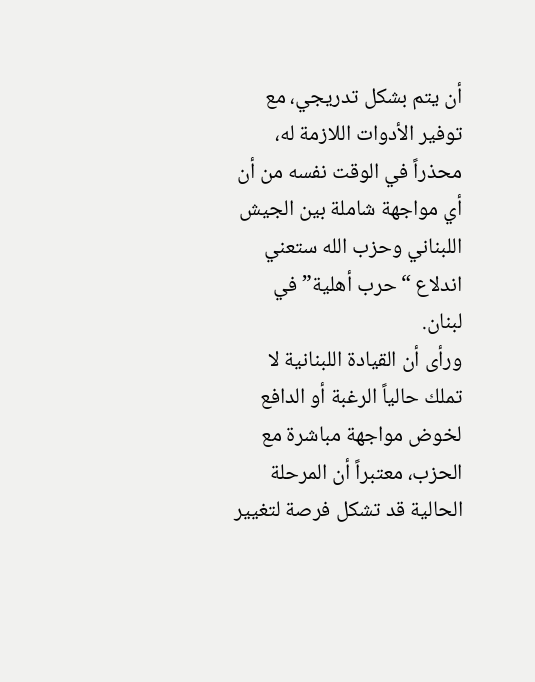أن يتم بشكل تدريجي، مع توفير الأدوات اللازمة له، محذراً في الوقت نفسه من أن أي مواجهة شاملة بين الجيش اللبناني وحزب الله ستعني اندلاع “حرب أهلية” في لبنان.
ورأى أن القيادة اللبنانية لا تملك حالياً الرغبة أو الدافع لخوض مواجهة مباشرة مع الحزب، معتبراً أن المرحلة الحالية قد تشكل فرصة لتغيير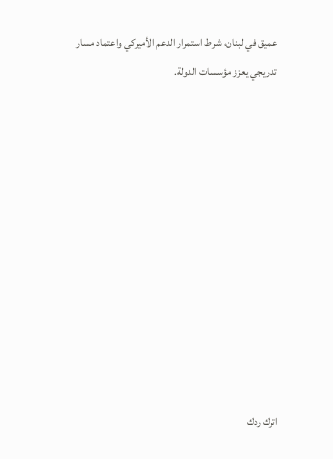عميق في لبنان، شرط استمرار الدعم الأميركي واعتماد مسار تدريجي يعزز مؤسسات الدولة.











اترك ردك